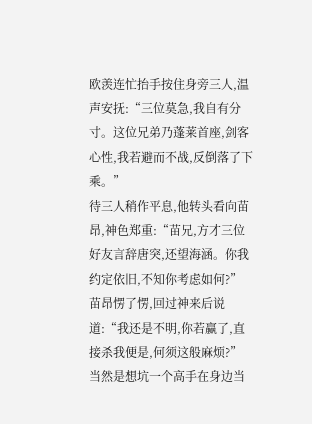欧羡连忙抬手按住身旁三人,温声安抚:“三位莫急,我自有分寸。这位兄弟乃蓬莱首座,剑客心性,我若避而不战,反倒落了下乘。”
待三人稍作平息,他转头看向苗昂,神色郑重:“苗兄,方才三位好友言辞唐突,还望海涵。你我约定依旧,不知你考虑如何?”
苗昂愣了愣,回过神来后说道:“我还是不明,你若赢了,直接杀我便是,何须这般麻烦?”
当然是想坑一个高手在身边当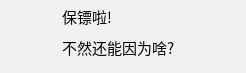保镖啦!
不然还能因为啥?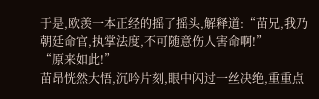于是,欧羡一本正经的摇了摇头,解释道:“苗兄,我乃朝廷命官,执掌法度,不可随意伤人害命啊!”
“原来如此!”
苗昂恍然大悟,沉吟片刻,眼中闪过一丝决绝,重重点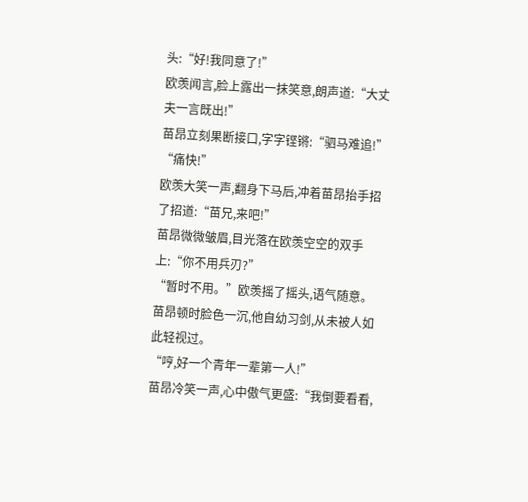头:“好!我同意了!”
欧羡闻言,脸上露出一抹笑意,朗声道:“大丈夫一言既出!”
苗昂立刻果断接口,字字铿锵:“驷马难追!”
“痛快!”
欧羡大笑一声,翻身下马后,冲着苗昂抬手招了招道:“苗兄,来吧!”
苗昂微微皱眉,目光落在欧羡空空的双手上:“你不用兵刃?”
“暂时不用。”欧羡摇了摇头,语气随意。
苗昂顿时脸色一沉,他自幼习剑,从未被人如此轻视过。
“哼,好一个青年一辈第一人!”
苗昂冷笑一声,心中傲气更盛:“我倒要看看,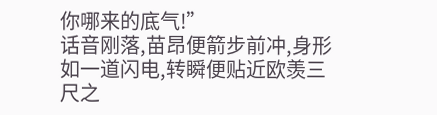你哪来的底气!”
话音刚落,苗昂便箭步前冲,身形如一道闪电,转瞬便贴近欧羡三尺之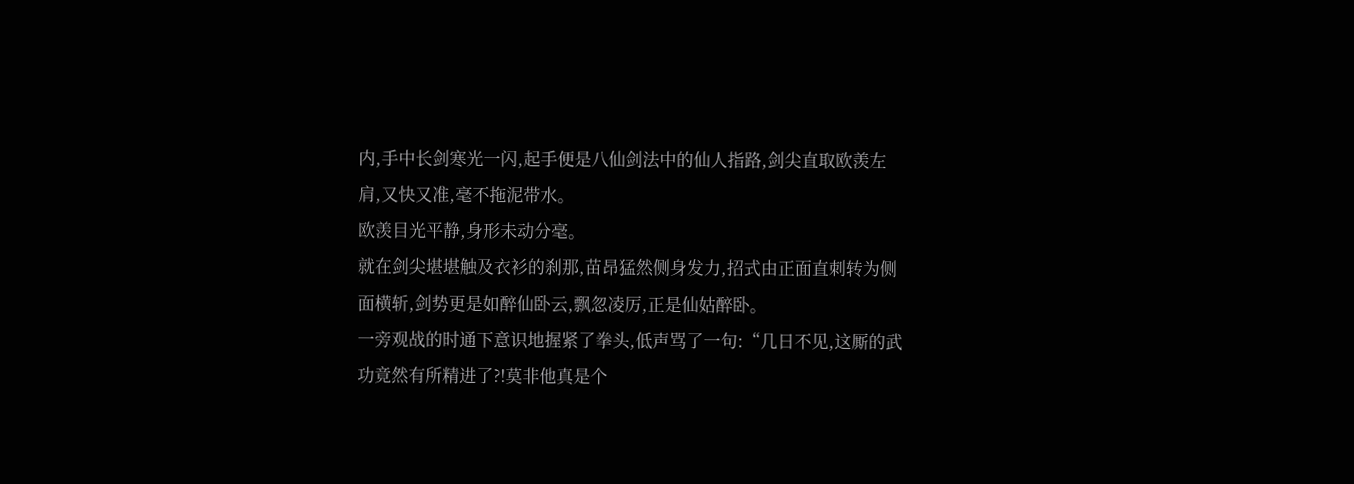内,手中长剑寒光一闪,起手便是八仙剑法中的仙人指路,剑尖直取欧羡左肩,又快又准,毫不拖泥带水。
欧羡目光平静,身形未动分毫。
就在剑尖堪堪触及衣衫的刹那,苗昂猛然侧身发力,招式由正面直刺转为侧面横斩,剑势更是如醉仙卧云,飘忽凌厉,正是仙姑醉卧。
一旁观战的时通下意识地握紧了拳头,低声骂了一句:“几日不见,这厮的武功竟然有所精进了?!莫非他真是个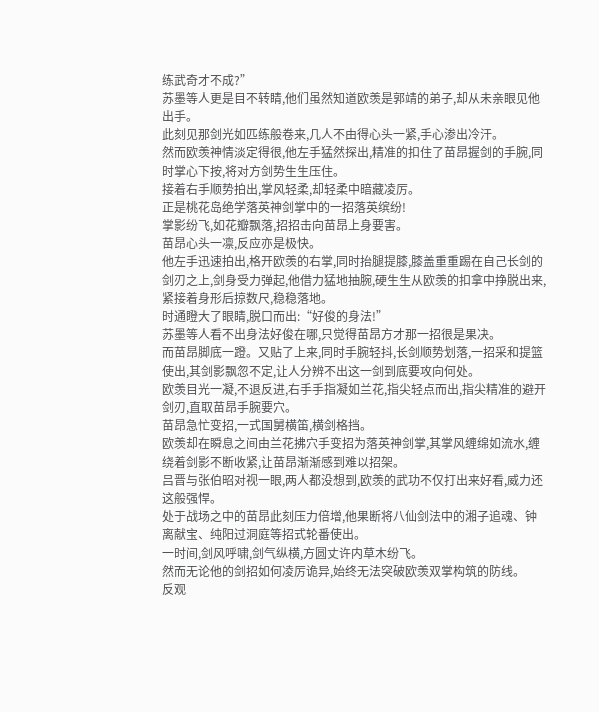练武奇才不成?”
苏墨等人更是目不转睛,他们虽然知道欧羡是郭靖的弟子,却从未亲眼见他出手。
此刻见那剑光如匹练般卷来,几人不由得心头一紧,手心渗出冷汗。
然而欧羡神情淡定得很,他左手猛然探出,精准的扣住了苗昂握剑的手腕,同时掌心下按,将对方剑势生生压住。
接着右手顺势拍出,掌风轻柔,却轻柔中暗藏凌厉。
正是桃花岛绝学落英神剑掌中的一招落英缤纷!
掌影纷飞,如花瓣飘落,招招击向苗昂上身要害。
苗昂心头一凛,反应亦是极快。
他左手迅速拍出,格开欧羡的右掌,同时抬腿提膝,膝盖重重踢在自己长剑的剑刃之上,剑身受力弹起,他借力猛地抽腕,硬生生从欧羡的扣拿中挣脱出来,紧接着身形后掠数尺,稳稳落地。
时通瞪大了眼睛,脱口而出:“好俊的身法!”
苏墨等人看不出身法好俊在哪,只觉得苗昂方才那一招很是果决。
而苗昂脚底一蹬。又贴了上来,同时手腕轻抖,长剑顺势划落,一招采和提篮使出,其剑影飘忽不定,让人分辨不出这一剑到底要攻向何处。
欧羡目光一凝,不退反进,右手手指凝如兰花,指尖轻点而出,指尖精准的避开剑刃,直取苗昂手腕要穴。
苗昂急忙变招,一式国舅横笛,横剑格挡。
欧羡却在瞬息之间由兰花拂穴手变招为落英神剑掌,其掌风缠绵如流水,缠绕着剑影不断收紧,让苗昂渐渐感到难以招架。
吕晋与张伯昭对视一眼,两人都没想到,欧羡的武功不仅打出来好看,威力还这般强悍。
处于战场之中的苗昂此刻压力倍增,他果断将八仙剑法中的湘子追魂、钟离献宝、纯阳过洞庭等招式轮番使出。
一时间,剑风呼啸,剑气纵横,方圆丈许内草木纷飞。
然而无论他的剑招如何凌厉诡异,始终无法突破欧羡双掌构筑的防线。
反观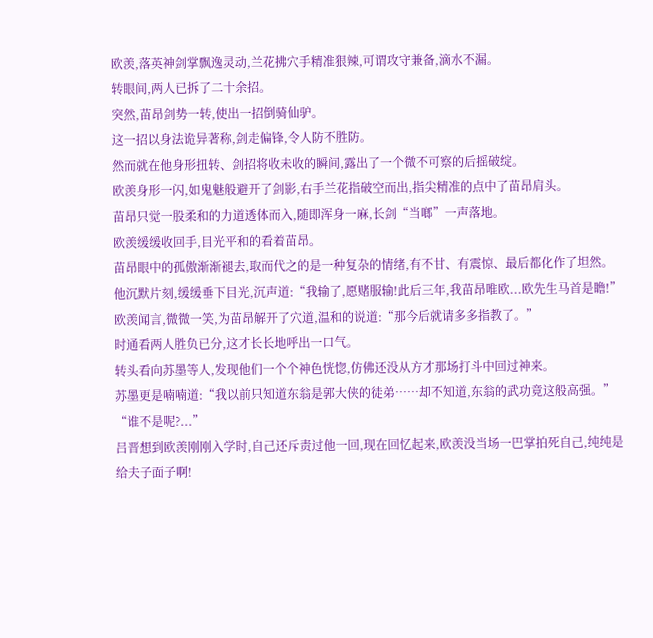欧羡,落英神剑掌飘逸灵动,兰花拂穴手精准狠辣,可谓攻守兼备,滴水不漏。
转眼间,两人已拆了二十余招。
突然,苗昂剑势一转,使出一招倒骑仙驴。
这一招以身法诡异著称,剑走偏锋,令人防不胜防。
然而就在他身形扭转、剑招将收未收的瞬间,露出了一个微不可察的后摇破绽。
欧羡身形一闪,如鬼魅般避开了剑影,右手兰花指破空而出,指尖精准的点中了苗昂肩头。
苗昂只觉一股柔和的力道透体而入,随即浑身一麻,长剑“当啷”一声落地。
欧羡缓缓收回手,目光平和的看着苗昂。
苗昂眼中的孤傲渐渐褪去,取而代之的是一种复杂的情绪,有不甘、有震惊、最后都化作了坦然。
他沉默片刻,缓缓垂下目光,沉声道:“我输了,愿赌服输!此后三年,我苗昂唯欧...欧先生马首是瞻!”
欧羡闻言,微微一笑,为苗昂解开了穴道,温和的说道:“那今后就请多多指教了。”
时通看两人胜负已分,这才长长地呼出一口气。
转头看向苏墨等人,发现他们一个个神色恍惚,仿佛还没从方才那场打斗中回过神来。
苏墨更是喃喃道:“我以前只知道东翁是郭大侠的徒弟……却不知道,东翁的武功竟这般高强。”
“谁不是呢?...”
吕晋想到欧羡刚刚入学时,自己还斥责过他一回,现在回忆起来,欧羡没当场一巴掌拍死自己,纯纯是给夫子面子啊!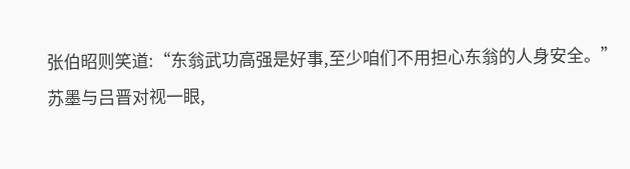张伯昭则笑道:“东翁武功高强是好事,至少咱们不用担心东翁的人身安全。”
苏墨与吕晋对视一眼,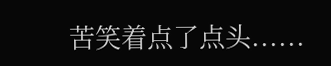苦笑着点了点头......